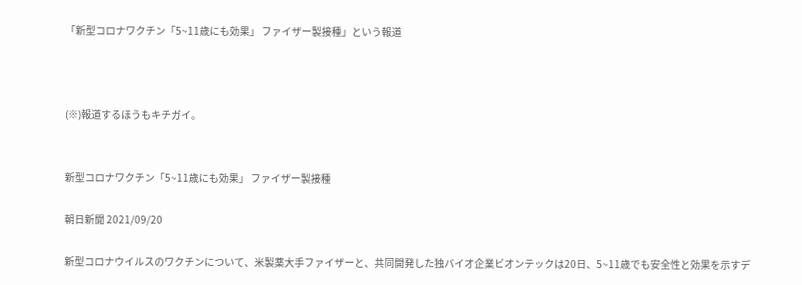「新型コロナワクチン「5~11歳にも効果」 ファイザー製接種」という報道



(※)報道するほうもキチガイ。


新型コロナワクチン「5~11歳にも効果」 ファイザー製接種

朝日新聞 2021/09/20

新型コロナウイルスのワクチンについて、米製薬大手ファイザーと、共同開発した独バイオ企業ビオンテックは20日、5~11歳でも安全性と効果を示すデ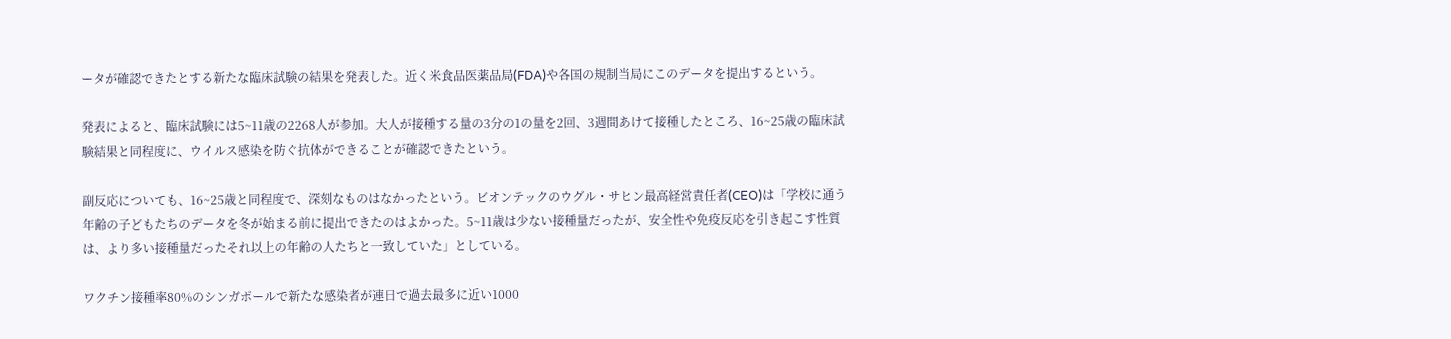ータが確認できたとする新たな臨床試験の結果を発表した。近く米食品医薬品局(FDA)や各国の規制当局にこのデータを提出するという。

発表によると、臨床試験には5~11歳の2268人が参加。大人が接種する量の3分の1の量を2回、3週間あけて接種したところ、16~25歳の臨床試験結果と同程度に、ウイルス感染を防ぐ抗体ができることが確認できたという。

副反応についても、16~25歳と同程度で、深刻なものはなかったという。ビオンテックのウグル・サヒン最高経営責任者(CEO)は「学校に通う年齢の子どもたちのデータを冬が始まる前に提出できたのはよかった。5~11歳は少ない接種量だったが、安全性や免疫反応を引き起こす性質は、より多い接種量だったそれ以上の年齢の人たちと一致していた」としている。

ワクチン接種率80%のシンガポールで新たな感染者が連日で過去最多に近い1000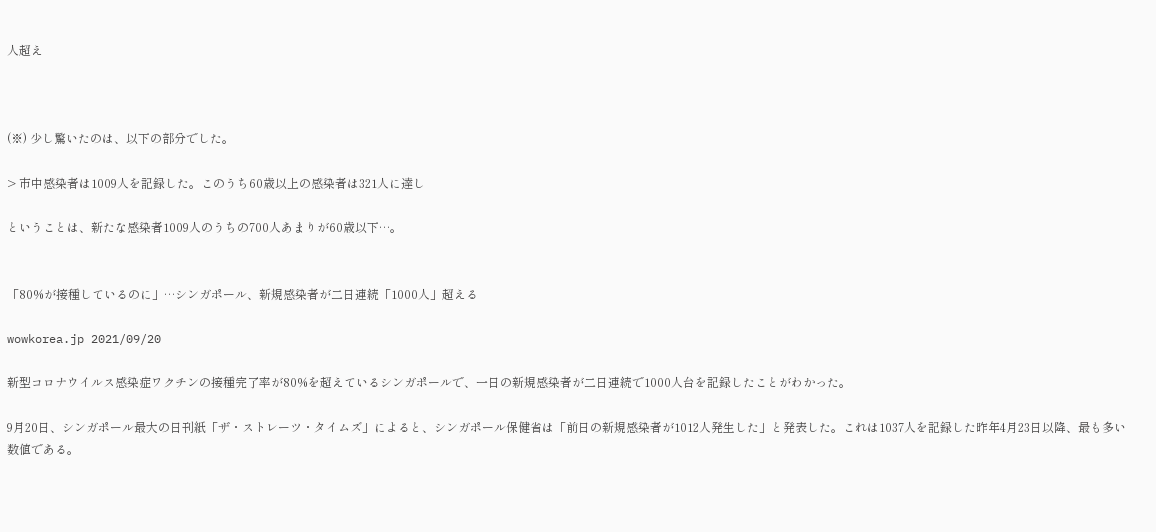人超え



(※) 少し驚いたのは、以下の部分でした。

> 市中感染者は1009人を記録した。このうち60歳以上の感染者は321人に達し

ということは、新たな感染者1009人のうちの700人あまりが60歳以下…。


「80%が接種しているのに」…シンガポール、新規感染者が二日連続「1000人」超える

wowkorea.jp 2021/09/20

新型コロナウイルス感染症ワクチンの接種完了率が80%を超えているシンガポールで、一日の新規感染者が二日連続で1000人台を記録したことがわかった。

9月20日、シンガポール最大の日刊紙「ザ・ストレーツ・タイムズ」によると、シンガポール保健省は「前日の新規感染者が1012人発生した」と発表した。これは1037人を記録した昨年4月23日以降、最も多い数値である。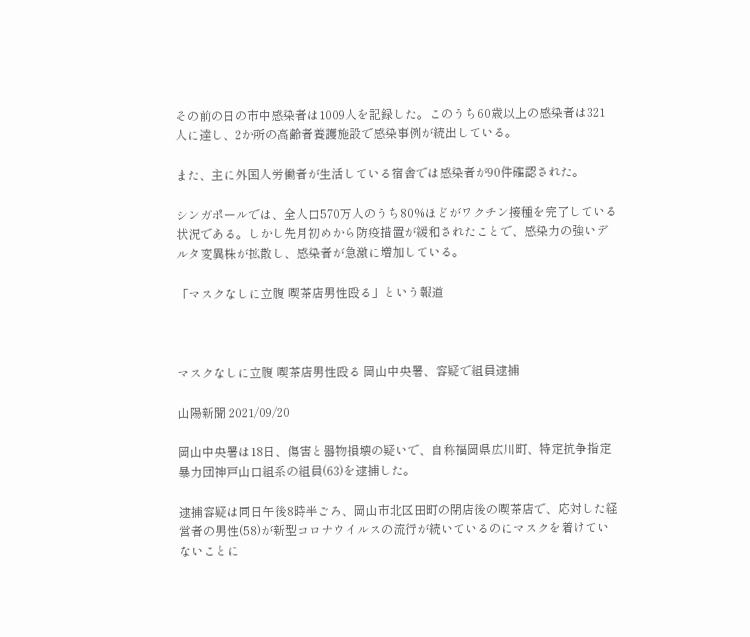その前の日の市中感染者は1009人を記録した。このうち60歳以上の感染者は321人に達し、2か所の高齢者養護施設で感染事例が続出している。

また、主に外国人労働者が生活している宿舎では感染者が90件確認された。

シンガポールでは、全人口570万人のうち80%ほどがワクチン接種を完了している状況である。しかし先月初めから防疫措置が緩和されたことで、感染力の強いデルタ変異株が拡散し、感染者が急激に増加している。

「マスクなしに立腹 喫茶店男性殴る」という報道



マスクなしに立腹 喫茶店男性殴る 岡山中央署、容疑で組員逮捕

山陽新聞 2021/09/20

岡山中央署は18日、傷害と器物損壊の疑いで、自称福岡県広川町、特定抗争指定暴力団神戸山口組系の組員(63)を逮捕した。

逮捕容疑は同日午後8時半ごろ、岡山市北区田町の閉店後の喫茶店で、応対した経営者の男性(58)が新型コロナウイルスの流行が続いているのにマスクを着けていないことに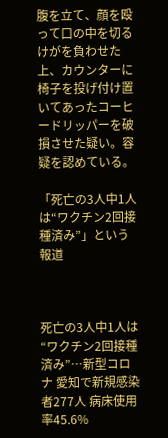腹を立て、顔を殴って口の中を切るけがを負わせた上、カウンターに椅子を投げ付け置いてあったコーヒードリッパーを破損させた疑い。容疑を認めている。

「死亡の3人中1人は“ワクチン2回接種済み”」という報道



死亡の3人中1人は“ワクチン2回接種済み”…新型コロナ 愛知で新規感染者277人 病床使用率45.6%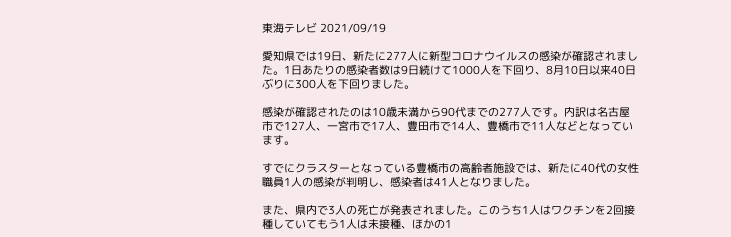東海テレビ 2021/09/19

愛知県では19日、新たに277人に新型コロナウイルスの感染が確認されました。1日あたりの感染者数は9日続けて1000人を下回り、8月10日以来40日ぶりに300人を下回りました。

感染が確認されたのは10歳未満から90代までの277人です。内訳は名古屋市で127人、一宮市で17人、豊田市で14人、豊橋市で11人などとなっています。

すでにクラスターとなっている豊橋市の高齢者施設では、新たに40代の女性職員1人の感染が判明し、感染者は41人となりました。

また、県内で3人の死亡が発表されました。このうち1人はワクチンを2回接種していてもう1人は未接種、ほかの1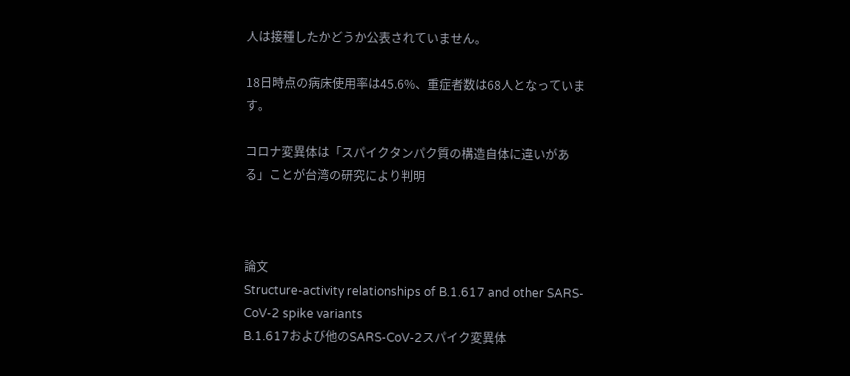人は接種したかどうか公表されていません。

18日時点の病床使用率は45.6%、重症者数は68人となっています。

コロナ変異体は「スパイクタンパク質の構造自体に違いがある」ことが台湾の研究により判明



論文
Structure-activity relationships of B.1.617 and other SARS-CoV-2 spike variants
B.1.617および他のSARS-CoV-2スパイク変異体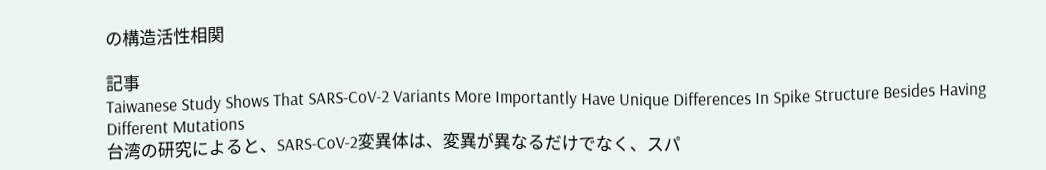の構造活性相関

記事
Taiwanese Study Shows That SARS-CoV-2 Variants More Importantly Have Unique Differences In Spike Structure Besides Having Different Mutations
台湾の研究によると、SARS-CoV-2変異体は、変異が異なるだけでなく、スパ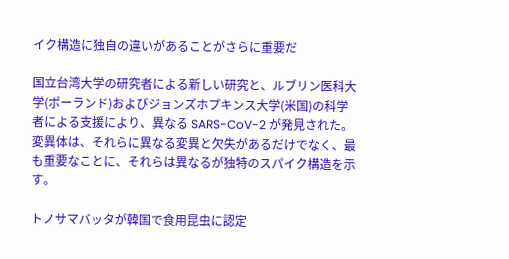イク構造に独自の違いがあることがさらに重要だ

国立台湾大学の研究者による新しい研究と、ルブリン医科大学(ポーランド)およびジョンズホプキンス大学(米国)の科学者による支援により、異なる SARS-CoV-2 が発見された。変異体は、それらに異なる変異と欠失があるだけでなく、最も重要なことに、それらは異なるが独特のスパイク構造を示す。

トノサマバッタが韓国で食用昆虫に認定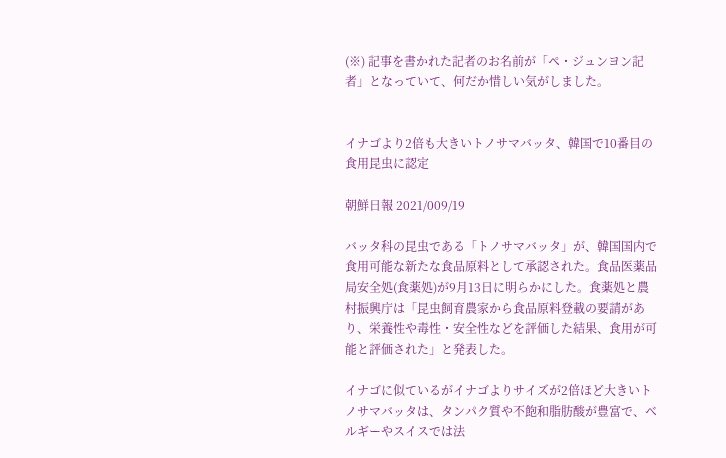(※) 記事を書かれた記者のお名前が「ペ・ジュンヨン記者」となっていて、何だか惜しい気がしました。


イナゴより2倍も大きいトノサマバッタ、韓国で10番目の食用昆虫に認定

朝鮮日報 2021/009/19

バッタ科の昆虫である「トノサマバッタ」が、韓国国内で食用可能な新たな食品原料として承認された。食品医薬品局安全処(食薬処)が9月13日に明らかにした。食薬処と農村振興庁は「昆虫飼育農家から食品原料登載の要請があり、栄養性や毒性・安全性などを評価した結果、食用が可能と評価された」と発表した。

イナゴに似ているがイナゴよりサイズが2倍ほど大きいトノサマバッタは、タンパク質や不飽和脂肪酸が豊富で、ベルギーやスイスでは法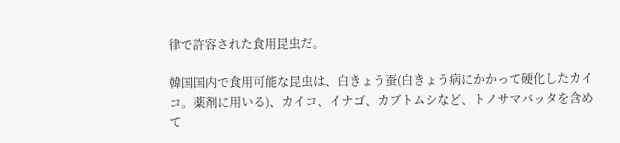律で許容された食用昆虫だ。

韓国国内で食用可能な昆虫は、白きょう蚕(白きょう病にかかって硬化したカイコ。薬剤に用いる)、カイコ、イナゴ、カブトムシなど、トノサマバッタを含めて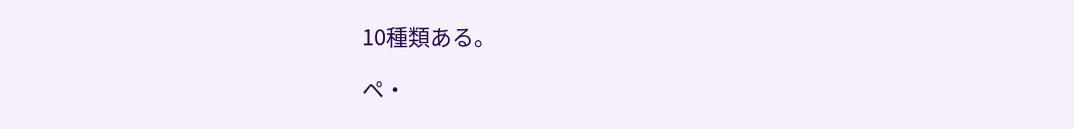10種類ある。

ペ・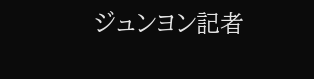ジュンヨン記者